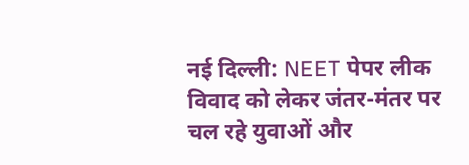नई दिल्ली: NEET पेपर लीक विवाद को लेकर जंतर-मंतर पर चल रहे युवाओं और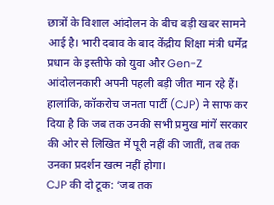छात्रों के विशाल आंदोलन के बीच बड़ी खबर सामने आई है। भारी दबाव के बाद केंद्रीय शिक्षा मंत्री धर्मेंद्र प्रधान के इस्तीफे को युवा और Gen-Z आंदोलनकारी अपनी पहली बड़ी जीत मान रहे हैं। हालांकि, कॉकरोच जनता पार्टी (CJP) ने साफ कर दिया है कि जब तक उनकी सभी प्रमुख मांगें सरकार की ओर से लिखित में पूरी नहीं की जातीं, तब तक उनका प्रदर्शन खत्म नहीं होगा।
CJP की दो टूक: ‘जब तक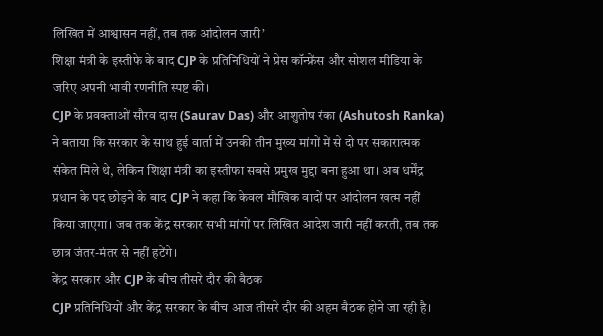लिखित में आश्वासन नहीं, तब तक आंदोलन जारी’
शिक्षा मंत्री के इस्तीफे के बाद CJP के प्रतिनिधियों ने प्रेस कॉन्फ्रेंस और सोशल मीडिया के जरिए अपनी भावी रणनीति स्पष्ट की।
CJP के प्रवक्ताओं सौरव दास (Saurav Das) और आशुतोष रंका (Ashutosh Ranka) ने बताया कि सरकार के साथ हुई वार्ता में उनकी तीन मुख्य मांगों में से दो पर सकारात्मक संकेत मिले थे, लेकिन शिक्षा मंत्री का इस्तीफा सबसे प्रमुख मुद्दा बना हुआ था। अब धर्मेंद्र प्रधान के पद छोड़ने के बाद CJP ने कहा कि केवल मौखिक वादों पर आंदोलन खत्म नहीं किया जाएगा। जब तक केंद्र सरकार सभी मांगों पर लिखित आदेश जारी नहीं करती, तब तक छात्र जंतर-मंतर से नहीं हटेंगे।
केंद्र सरकार और CJP के बीच तीसरे दौर की बैठक
CJP प्रतिनिधियों और केंद्र सरकार के बीच आज तीसरे दौर की अहम बैठक होने जा रही है।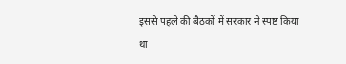इससे पहले की बैठकों में सरकार ने स्पष्ट किया था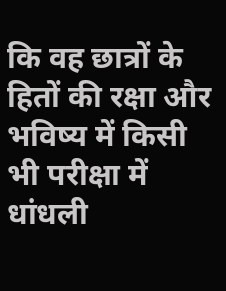कि वह छात्रों के हितों की रक्षा और भविष्य में किसी भी परीक्षा में धांधली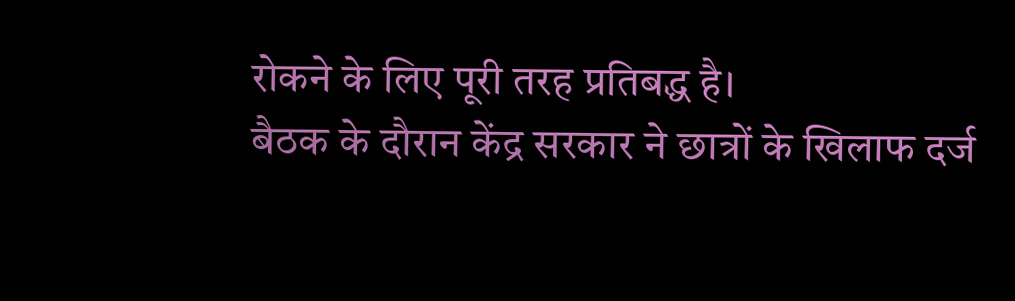रोकने के लिए पूरी तरह प्रतिबद्ध है।
बैठक के दौरान केंद्र सरकार ने छात्रों के खिलाफ दर्ज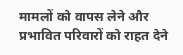मामलों को वापस लेने और प्रभावित परिवारों को राहत देने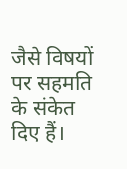जैसे विषयों पर सहमति के संकेत दिए हैं।